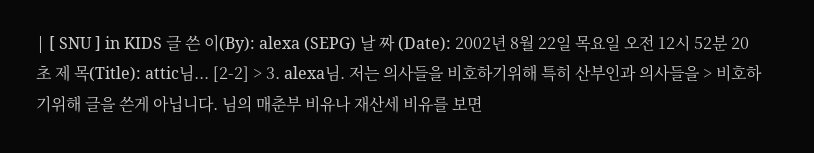| [ SNU ] in KIDS 글 쓴 이(By): alexa (SEPG) 날 짜 (Date): 2002년 8월 22일 목요일 오전 12시 52분 20초 제 목(Title): attic님... [2-2] > 3. alexa님. 저는 의사들을 비호하기위해 특히 산부인과 의사들을 > 비호하기위해 글을 쓴게 아닙니다. 님의 매춘부 비유나 재산세 비유를 보면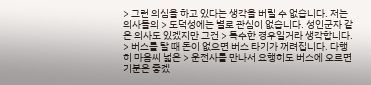> 그런 의심을 하고 있다는 생각을 버릴 수 없습니다. 저는 의사들의 > 도덕성에는 별로 관심이 없습니다. 성인군자 같은 의사도 있겠지만 그건 > 특수한 경우일거라 생각합니다. > 버스를 탈 때 돈이 없으면 버스 타기가 꺼려집니다. 다행히 마음씨 넓은 > 운전사를 만나서 요행히도 버스에 오르면 기분은 좋겠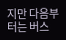지만 다음부터는 버스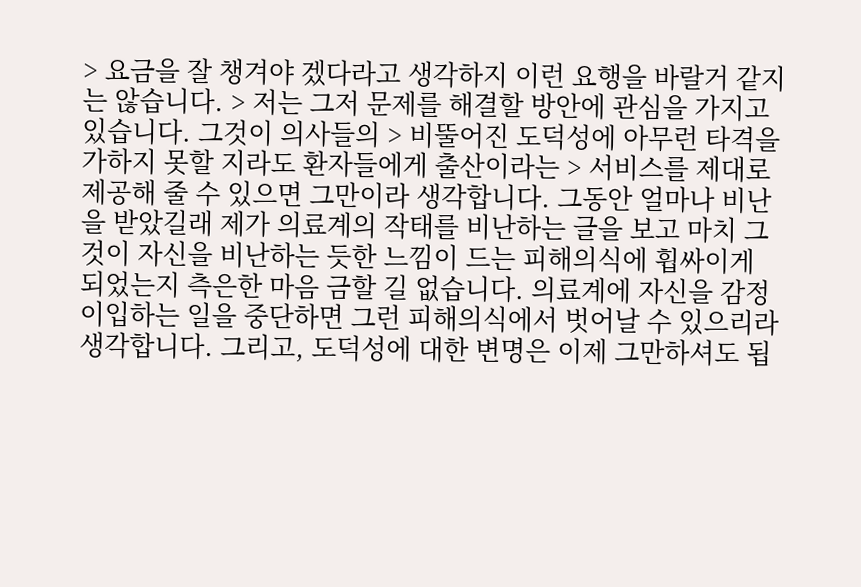> 요금을 잘 챙겨야 겠다라고 생각하지 이런 요행을 바랄거 같지는 않습니다. > 저는 그저 문제를 해결할 방안에 관심을 가지고 있습니다. 그것이 의사들의 > 비뚤어진 도덕성에 아무런 타격을 가하지 못할 지라도 환자들에게 출산이라는 > 서비스를 제대로 제공해 줄 수 있으면 그만이라 생각합니다. 그동안 얼마나 비난을 받았길래 제가 의료계의 작태를 비난하는 글을 보고 마치 그것이 자신을 비난하는 듯한 느낌이 드는 피해의식에 휩싸이게 되었는지 측은한 마음 금할 길 없습니다. 의료계에 자신을 감정이입하는 일을 중단하면 그런 피해의식에서 벗어날 수 있으리라 생각합니다. 그리고, 도덕성에 대한 변명은 이제 그만하셔도 됩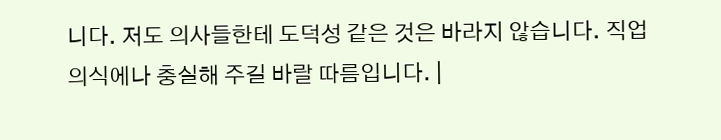니다. 저도 의사들한테 도덕성 같은 것은 바라지 않습니다. 직업의식에나 충실해 주길 바랄 따름입니다. |